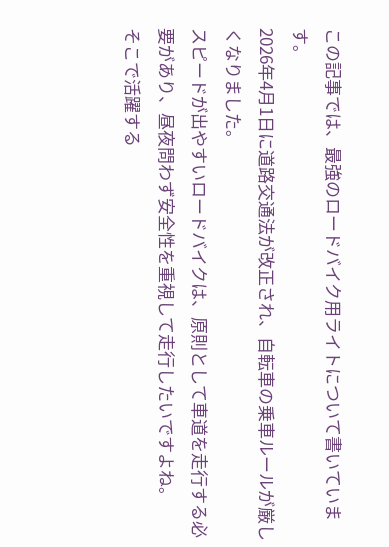この記事では、最強のロードバイク用ライトについて書いています。
2026年4月1日に道路交通法が改正され、自転車の乗車ルールが厳しくなりました。
スピードが出やすいロードバイクは、原則として車道を走行する必要があり、昼夜問わず安全性を重視して走行したいですよね。
そこで活躍する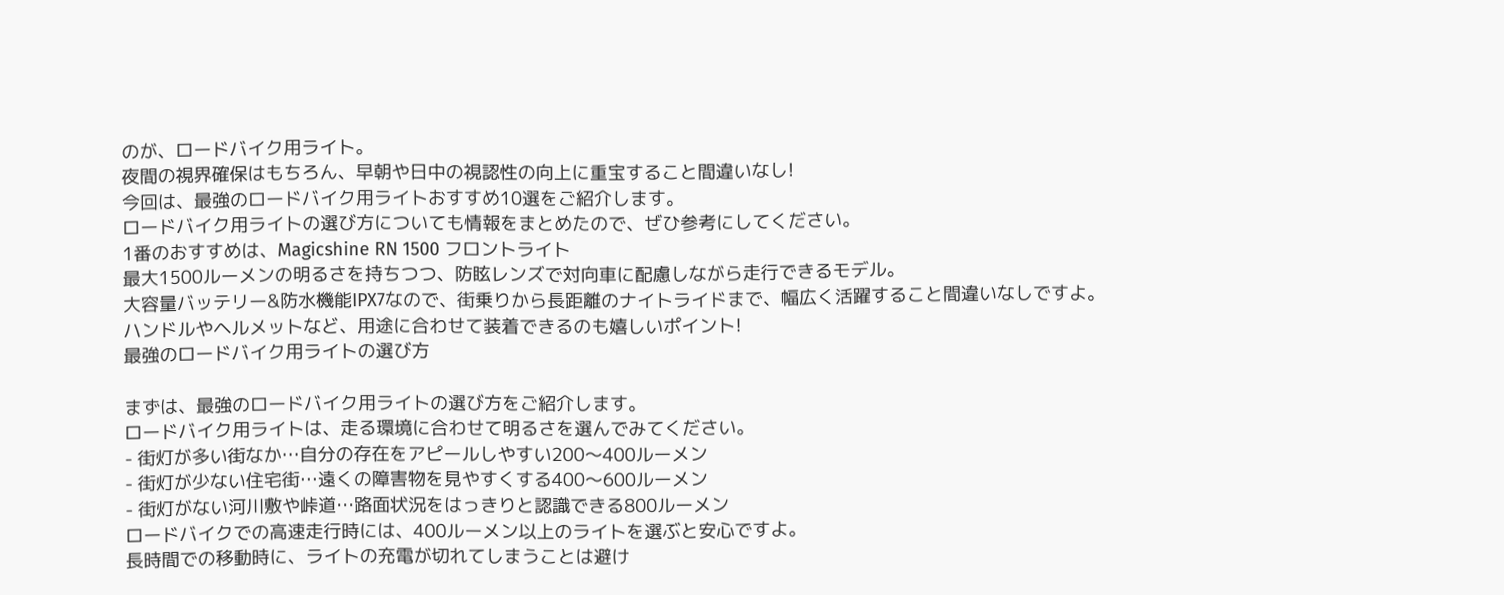のが、ロードバイク用ライト。
夜間の視界確保はもちろん、早朝や日中の視認性の向上に重宝すること間違いなし!
今回は、最強のロードバイク用ライトおすすめ10選をご紹介します。
ロードバイク用ライトの選び方についても情報をまとめたので、ぜひ参考にしてください。
1番のおすすめは、Magicshine RN 1500 フロントライト
最大1500ルーメンの明るさを持ちつつ、防眩レンズで対向車に配慮しながら走行できるモデル。
大容量バッテリー&防水機能IPX7なので、街乗りから長距離のナイトライドまで、幅広く活躍すること間違いなしですよ。
ハンドルやヘルメットなど、用途に合わせて装着できるのも嬉しいポイント!
最強のロードバイク用ライトの選び方

まずは、最強のロードバイク用ライトの選び方をご紹介します。
ロードバイク用ライトは、走る環境に合わせて明るさを選んでみてください。
- 街灯が多い街なか…自分の存在をアピールしやすい200〜400ルーメン
- 街灯が少ない住宅街…遠くの障害物を見やすくする400〜600ルーメン
- 街灯がない河川敷や峠道…路面状況をはっきりと認識できる800ルーメン
ロードバイクでの高速走行時には、400ルーメン以上のライトを選ぶと安心ですよ。
長時間での移動時に、ライトの充電が切れてしまうことは避け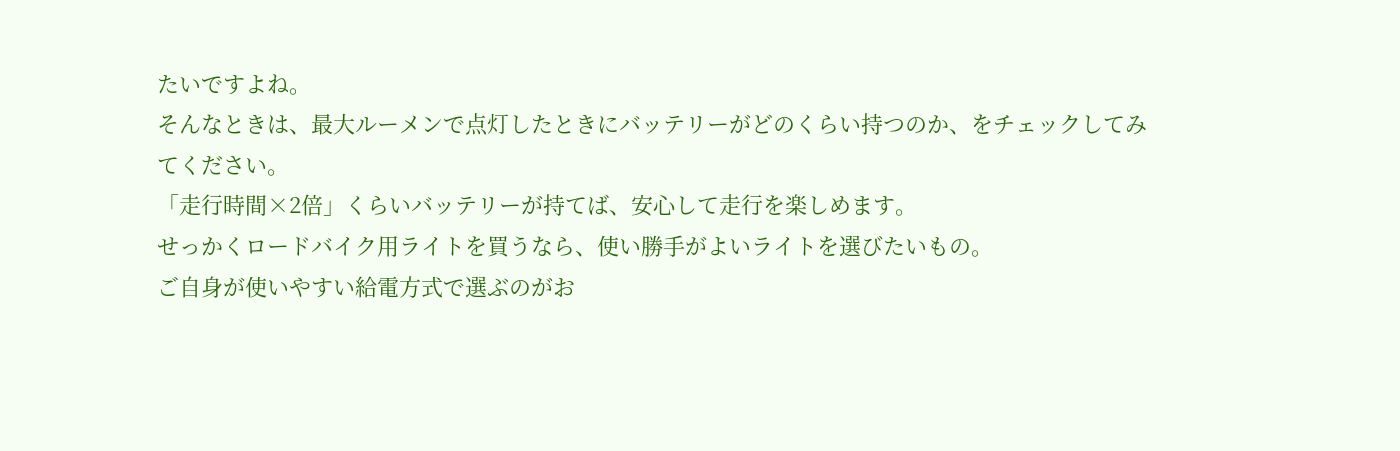たいですよね。
そんなときは、最大ルーメンで点灯したときにバッテリーがどのくらい持つのか、をチェックしてみてください。
「走行時間×2倍」くらいバッテリーが持てば、安心して走行を楽しめます。
せっかくロードバイク用ライトを買うなら、使い勝手がよいライトを選びたいもの。
ご自身が使いやすい給電方式で選ぶのがお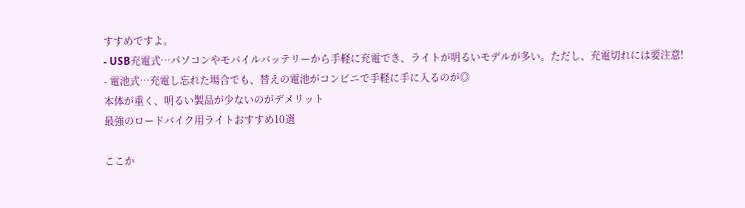すすめですよ。
- USB充電式…パソコンやモバイルバッテリーから手軽に充電でき、ライトが明るいモデルが多い。ただし、充電切れには要注意!
- 電池式…充電し忘れた場合でも、替えの電池がコンビニで手軽に手に入るのが◎
本体が重く、明るい製品が少ないのがデメリット
最強のロードバイク用ライトおすすめ10選

ここか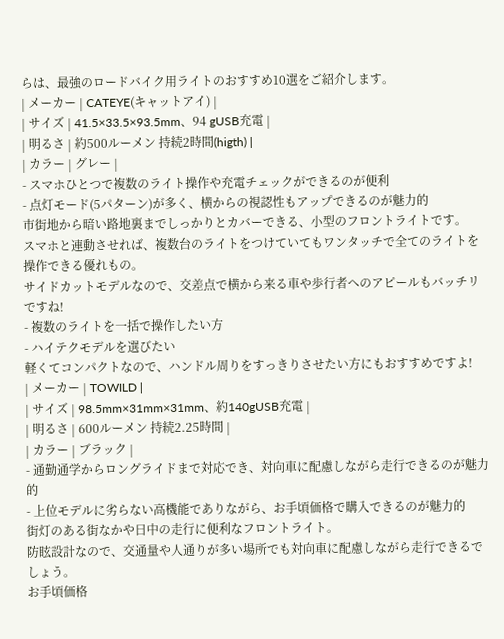らは、最強のロードバイク用ライトのおすすめ10選をご紹介します。
| メーカー | CATEYE(キャットアイ) |
| サイズ | 41.5×33.5×93.5mm、94 gUSB充電 |
| 明るさ | 約500ルーメン 持続2時間(higth) |
| カラー | グレー |
- スマホひとつで複数のライト操作や充電チェックができるのが便利
- 点灯モード(5パターン)が多く、横からの視認性もアップできるのが魅力的
市街地から暗い路地裏までしっかりとカバーできる、小型のフロントライトです。
スマホと連動させれば、複数台のライトをつけていてもワンタッチで全てのライトを操作できる優れもの。
サイドカットモデルなので、交差点で横から来る車や歩行者へのアピールもバッチリですね!
- 複数のライトを一括で操作したい方
- ハイテクモデルを選びたい
軽くてコンパクトなので、ハンドル周りをすっきりさせたい方にもおすすめですよ!
| メーカー | TOWILD |
| サイズ | 98.5mm×31mm×31mm、約140gUSB充電 |
| 明るさ | 600ルーメン 持続2.25時間 |
| カラー | ブラック |
- 通勤通学からロングライドまで対応でき、対向車に配慮しながら走行できるのが魅力的
- 上位モデルに劣らない高機能でありながら、お手頃価格で購入できるのが魅力的
街灯のある街なかや日中の走行に便利なフロントライト。
防眩設計なので、交通量や人通りが多い場所でも対向車に配慮しながら走行できるでしょう。
お手頃価格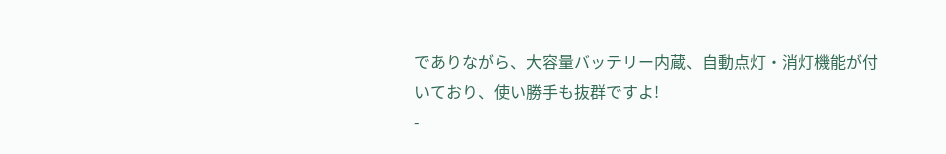でありながら、大容量バッテリー内蔵、自動点灯・消灯機能が付いており、使い勝手も抜群ですよ!
-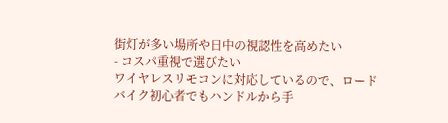街灯が多い場所や日中の視認性を高めたい
- コスパ重視で選びたい
ワイヤレスリモコンに対応しているので、ロードバイク初心者でもハンドルから手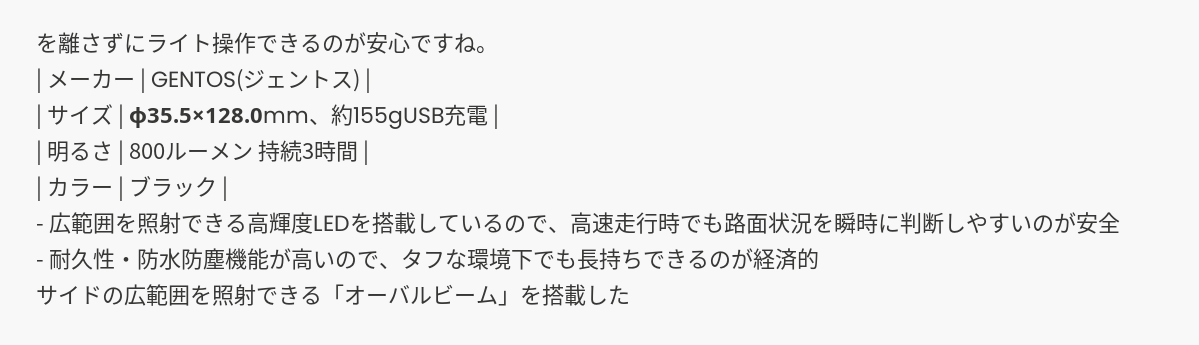を離さずにライト操作できるのが安心ですね。
| メーカー | GENTOS(ジェントス) |
| サイズ | φ35.5×128.0mm、約155gUSB充電 |
| 明るさ | 800ルーメン 持続3時間 |
| カラー | ブラック |
- 広範囲を照射できる高輝度LEDを搭載しているので、高速走行時でも路面状況を瞬時に判断しやすいのが安全
- 耐久性・防水防塵機能が高いので、タフな環境下でも長持ちできるのが経済的
サイドの広範囲を照射できる「オーバルビーム」を搭載した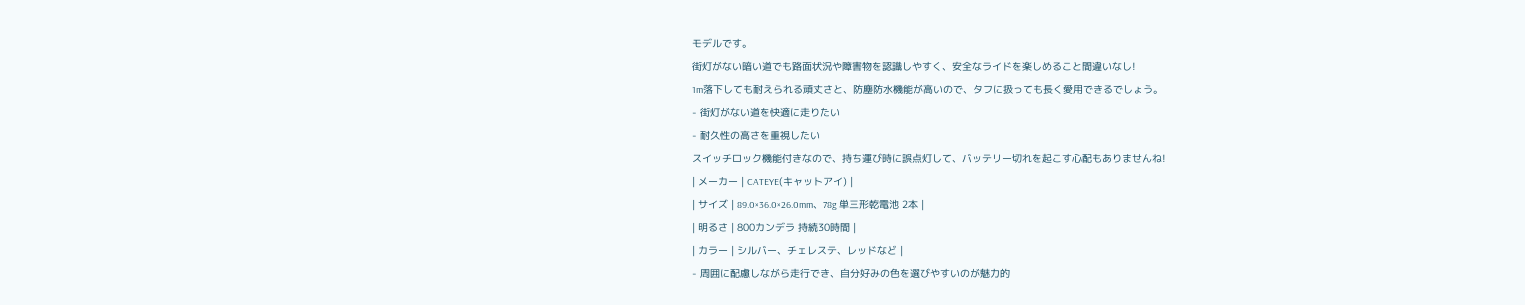モデルです。
街灯がない暗い道でも路面状況や障害物を認識しやすく、安全なライドを楽しめること間違いなし!
1m落下しても耐えられる頑丈さと、防塵防水機能が高いので、タフに扱っても長く愛用できるでしょう。
- 街灯がない道を快適に走りたい
- 耐久性の高さを重視したい
スイッチロック機能付きなので、持ち運び時に誤点灯して、バッテリー切れを起こす心配もありませんね!
| メーカー | CATEYE(キャットアイ) |
| サイズ | 89.0×36.0×26.0mm、78g 単三形乾電池 2本 |
| 明るさ | 800カンデラ 持続30時間 |
| カラー | シルバー、チェレステ、レッドなど |
- 周囲に配慮しながら走行でき、自分好みの色を選びやすいのが魅力的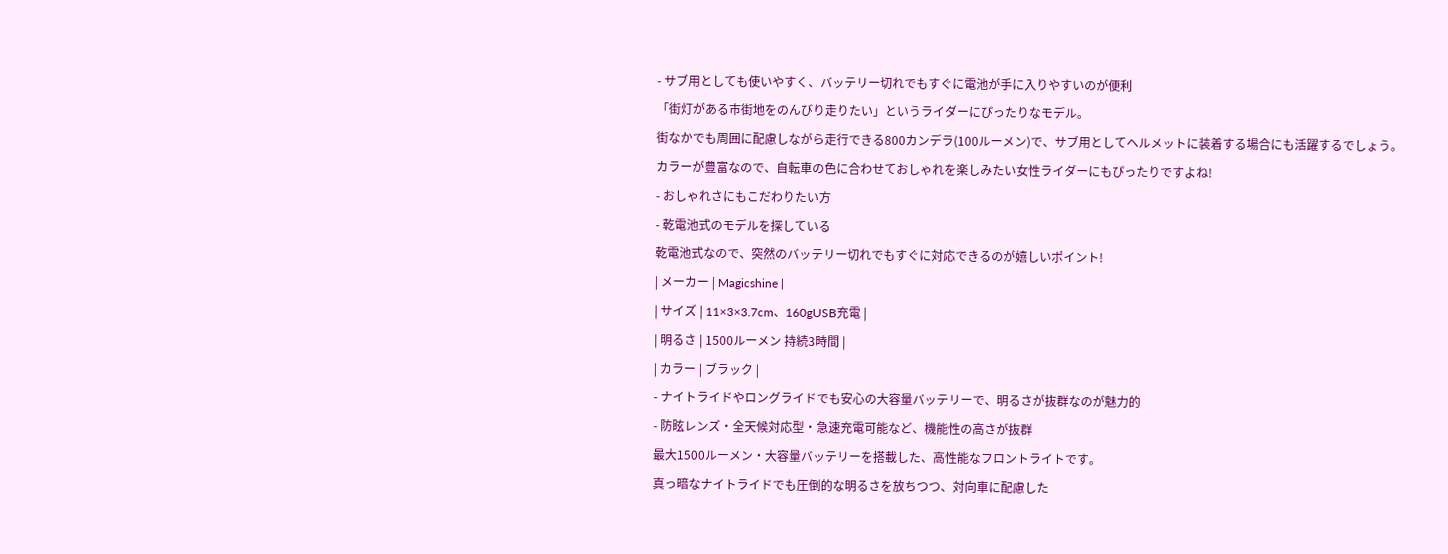- サブ用としても使いやすく、バッテリー切れでもすぐに電池が手に入りやすいのが便利
「街灯がある市街地をのんびり走りたい」というライダーにぴったりなモデル。
街なかでも周囲に配慮しながら走行できる800カンデラ(100ルーメン)で、サブ用としてヘルメットに装着する場合にも活躍するでしょう。
カラーが豊富なので、自転車の色に合わせておしゃれを楽しみたい女性ライダーにもぴったりですよね!
- おしゃれさにもこだわりたい方
- 乾電池式のモデルを探している
乾電池式なので、突然のバッテリー切れでもすぐに対応できるのが嬉しいポイント!
| メーカー | Magicshine |
| サイズ | 11×3×3.7cm、160gUSB充電 |
| 明るさ | 1500ルーメン 持続3時間 |
| カラー | ブラック |
- ナイトライドやロングライドでも安心の大容量バッテリーで、明るさが抜群なのが魅力的
- 防眩レンズ・全天候対応型・急速充電可能など、機能性の高さが抜群
最大1500ルーメン・大容量バッテリーを搭載した、高性能なフロントライトです。
真っ暗なナイトライドでも圧倒的な明るさを放ちつつ、対向車に配慮した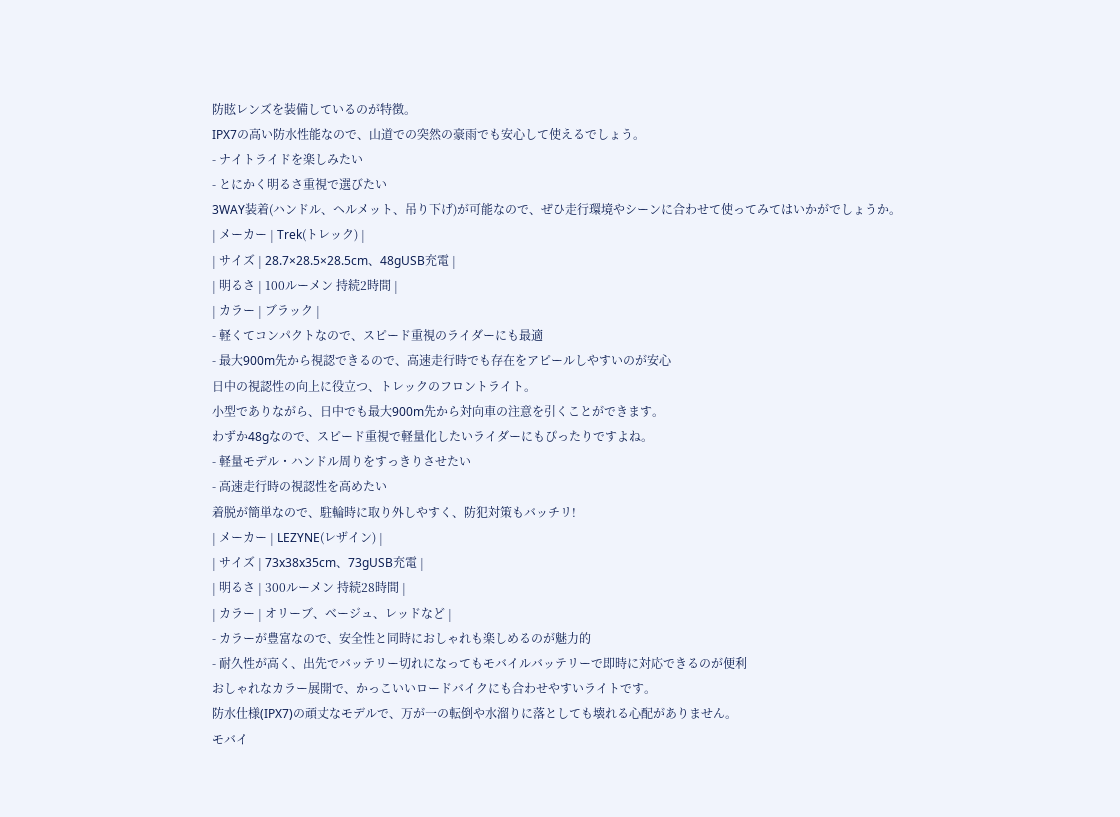防眩レンズを装備しているのが特徴。
IPX7の高い防水性能なので、山道での突然の豪雨でも安心して使えるでしょう。
- ナイトライドを楽しみたい
- とにかく明るさ重視で選びたい
3WAY装着(ハンドル、ヘルメット、吊り下げ)が可能なので、ぜひ走行環境やシーンに合わせて使ってみてはいかがでしょうか。
| メーカー | Trek(トレック) |
| サイズ | 28.7×28.5×28.5cm、48gUSB充電 |
| 明るさ | 100ルーメン 持続2時間 |
| カラー | ブラック |
- 軽くてコンパクトなので、スピード重視のライダーにも最適
- 最大900m先から視認できるので、高速走行時でも存在をアピールしやすいのが安心
日中の視認性の向上に役立つ、トレックのフロントライト。
小型でありながら、日中でも最大900m先から対向車の注意を引くことができます。
わずか48gなので、スピード重視で軽量化したいライダーにもぴったりですよね。
- 軽量モデル・ハンドル周りをすっきりさせたい
- 高速走行時の視認性を高めたい
着脱が簡単なので、駐輪時に取り外しやすく、防犯対策もバッチリ!
| メーカー | LEZYNE(レザイン) |
| サイズ | 73x38x35cm、73gUSB充電 |
| 明るさ | 300ルーメン 持続28時間 |
| カラー | オリーブ、ベージュ、レッドなど |
- カラーが豊富なので、安全性と同時におしゃれも楽しめるのが魅力的
- 耐久性が高く、出先でバッテリー切れになってもモバイルバッテリーで即時に対応できるのが便利
おしゃれなカラー展開で、かっこいいロードバイクにも合わせやすいライトです。
防水仕様(IPX7)の頑丈なモデルで、万が一の転倒や水溜りに落としても壊れる心配がありません。
モバイ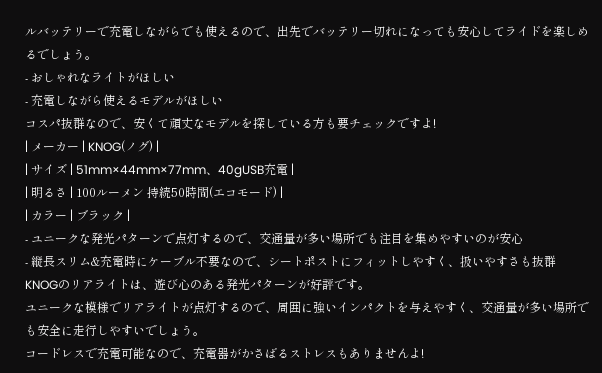ルバッテリーで充電しながらでも使えるので、出先でバッテリー切れになっても安心してライドを楽しめるでしょう。
- おしゃれなライトがほしい
- 充電しながら使えるモデルがほしい
コスパ抜群なので、安くて頑丈なモデルを探している方も要チェックですよ!
| メーカー | KNOG(ノグ) |
| サイズ | 51mm×44mm×77mm、40gUSB充電 |
| 明るさ | 100ルーメン 持続50時間(エコモード) |
| カラー | ブラック |
- ユニークな発光パターンで点灯するので、交通量が多い場所でも注目を集めやすいのが安心
- 縦長スリム&充電時にケーブル不要なので、シートポストにフィットしやすく、扱いやすさも抜群
KNOGのリアライトは、遊び心のある発光パターンが好評です。
ユニークな模様でリアライトが点灯するので、周囲に強いインパクトを与えやすく、交通量が多い場所でも安全に走行しやすいでしょう。
コードレスで充電可能なので、充電器がかさばるストレスもありませんよ!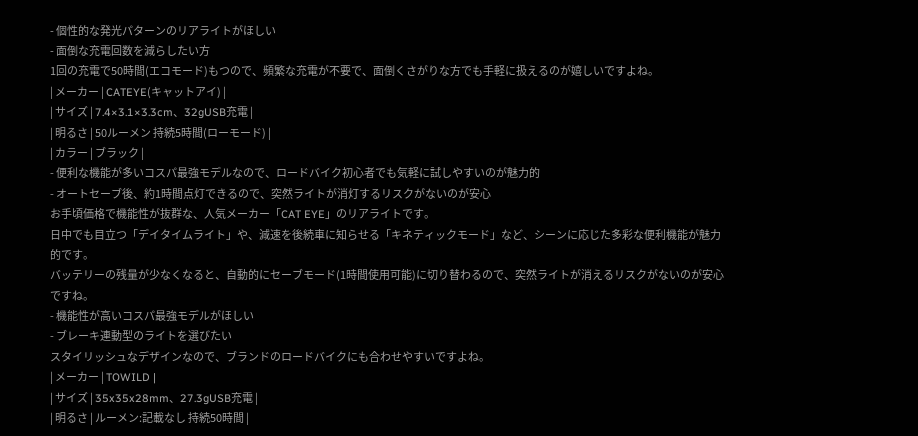- 個性的な発光パターンのリアライトがほしい
- 面倒な充電回数を減らしたい方
1回の充電で50時間(エコモード)もつので、頻繁な充電が不要で、面倒くさがりな方でも手軽に扱えるのが嬉しいですよね。
| メーカー | CATEYE(キャットアイ) |
| サイズ | 7.4×3.1×3.3cm、32gUSB充電 |
| 明るさ | 50ルーメン 持続5時間(ローモード) |
| カラー | ブラック |
- 便利な機能が多いコスパ最強モデルなので、ロードバイク初心者でも気軽に試しやすいのが魅力的
- オートセーブ後、約1時間点灯できるので、突然ライトが消灯するリスクがないのが安心
お手頃価格で機能性が抜群な、人気メーカー「CAT EYE」のリアライトです。
日中でも目立つ「デイタイムライト」や、減速を後続車に知らせる「キネティックモード」など、シーンに応じた多彩な便利機能が魅力的です。
バッテリーの残量が少なくなると、自動的にセーブモード(1時間使用可能)に切り替わるので、突然ライトが消えるリスクがないのが安心ですね。
- 機能性が高いコスパ最強モデルがほしい
- ブレーキ連動型のライトを選びたい
スタイリッシュなデザインなので、ブランドのロードバイクにも合わせやすいですよね。
| メーカー | TOWILD |
| サイズ | 35x35x28mm、27.3gUSB充電 |
| 明るさ | ルーメン:記載なし 持続50時間 |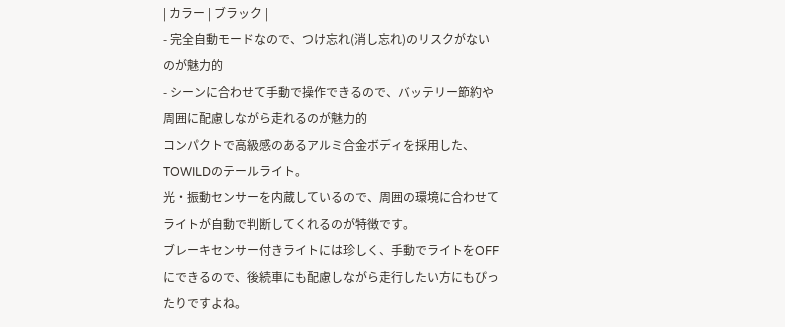| カラー | ブラック |
- 完全自動モードなので、つけ忘れ(消し忘れ)のリスクがないのが魅力的
- シーンに合わせて手動で操作できるので、バッテリー節約や周囲に配慮しながら走れるのが魅力的
コンパクトで高級感のあるアルミ合金ボディを採用した、TOWILDのテールライト。
光・振動センサーを内蔵しているので、周囲の環境に合わせてライトが自動で判断してくれるのが特徴です。
ブレーキセンサー付きライトには珍しく、手動でライトをOFFにできるので、後続車にも配慮しながら走行したい方にもぴったりですよね。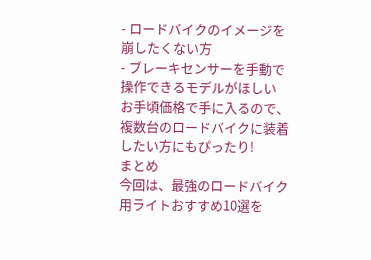- ロードバイクのイメージを崩したくない方
- ブレーキセンサーを手動で操作できるモデルがほしい
お手頃価格で手に入るので、複数台のロードバイクに装着したい方にもぴったり!
まとめ
今回は、最強のロードバイク用ライトおすすめ10選を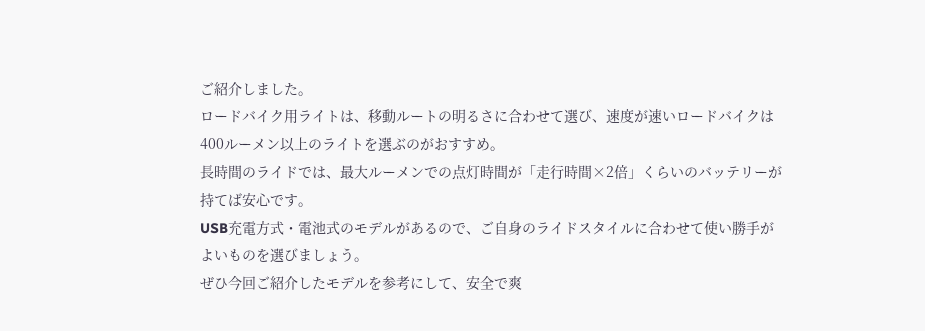ご紹介しました。
ロードバイク用ライトは、移動ルートの明るさに合わせて選び、速度が速いロードバイクは400ルーメン以上のライトを選ぶのがおすすめ。
長時間のライドでは、最大ルーメンでの点灯時間が「走行時間×2倍」くらいのバッテリーが持てば安心です。
USB充電方式・電池式のモデルがあるので、ご自身のライドスタイルに合わせて使い勝手がよいものを選びましょう。
ぜひ今回ご紹介したモデルを参考にして、安全で爽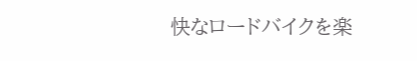快なロードバイクを楽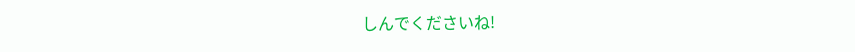しんでくださいね!